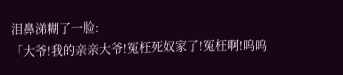泪鼻涕糊了一脸:
「大爷!我的亲亲大爷!冤枉死奴家了!冤枉啊!呜呜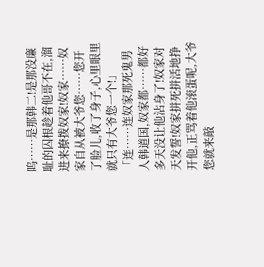呜……是那韩二!是那没廉耻的囚根趁着他哥不在,溜进来撩拨奴家!奴家……奴家自从被大爷您……您开了脸儿,收了身子,心里眼里就只有大爷您一个!」
「连……连奴家那死鬼男人韩道国,奴家都……都好多天没让他沾身了!奴家对天发誓!奴家拼死拼活地挣开他,正骂着他滚蛋呢,大爷您就来敲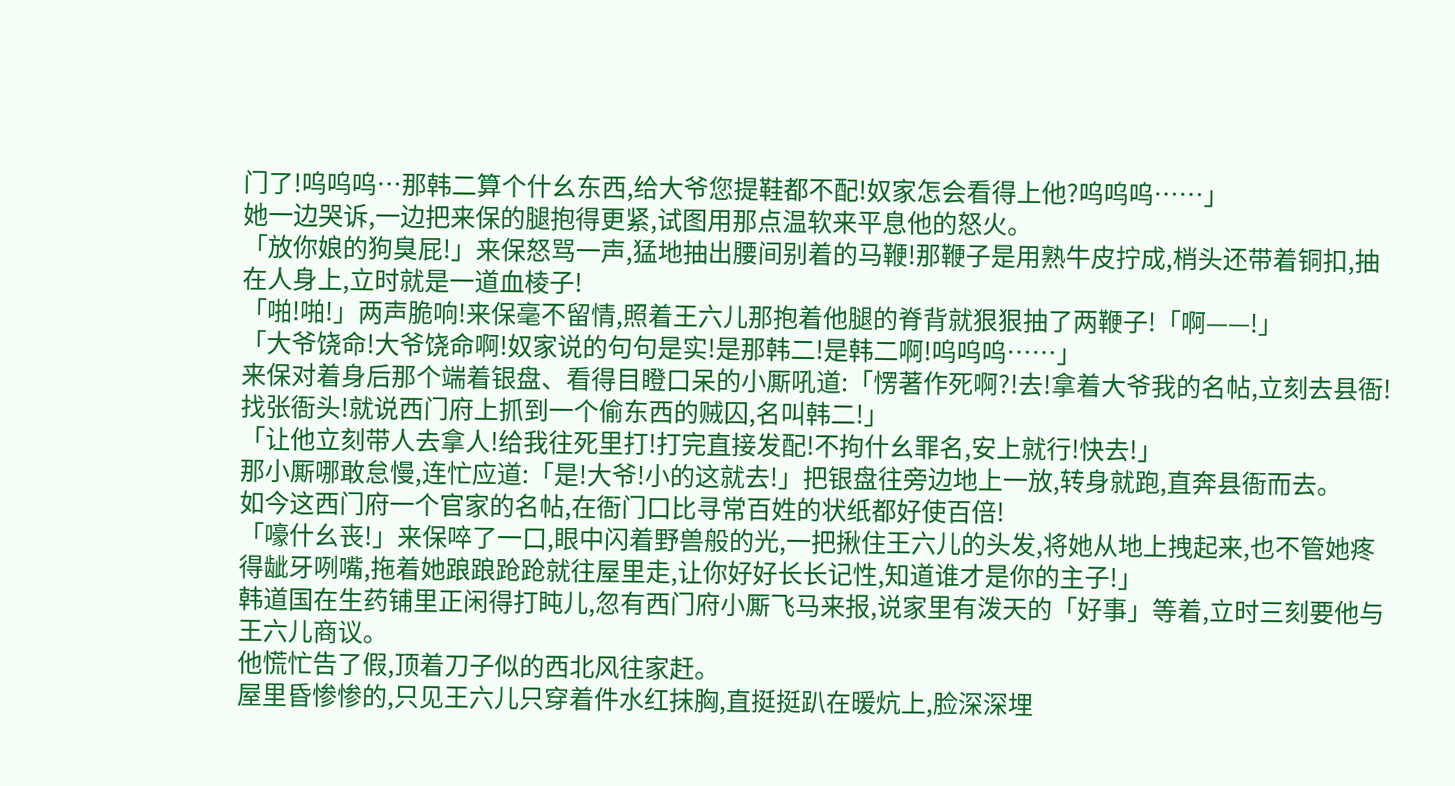门了!呜呜呜…那韩二算个什幺东西,给大爷您提鞋都不配!奴家怎会看得上他?呜呜呜……」
她一边哭诉,一边把来保的腿抱得更紧,试图用那点温软来平息他的怒火。
「放你娘的狗臭屁!」来保怒骂一声,猛地抽出腰间别着的马鞭!那鞭子是用熟牛皮拧成,梢头还带着铜扣,抽在人身上,立时就是一道血棱子!
「啪!啪!」两声脆响!来保毫不留情,照着王六儿那抱着他腿的脊背就狠狠抽了两鞭子!「啊——!」
「大爷饶命!大爷饶命啊!奴家说的句句是实!是那韩二!是韩二啊!呜呜呜……」
来保对着身后那个端着银盘、看得目瞪口呆的小厮吼道:「愣著作死啊?!去!拿着大爷我的名帖,立刻去县衙!找张衙头!就说西门府上抓到一个偷东西的贼囚,名叫韩二!」
「让他立刻带人去拿人!给我往死里打!打完直接发配!不拘什幺罪名,安上就行!快去!」
那小厮哪敢怠慢,连忙应道:「是!大爷!小的这就去!」把银盘往旁边地上一放,转身就跑,直奔县衙而去。
如今这西门府一个官家的名帖,在衙门口比寻常百姓的状纸都好使百倍!
「嚎什幺丧!」来保啐了一口,眼中闪着野兽般的光,一把揪住王六儿的头发,将她从地上拽起来,也不管她疼得龇牙咧嘴,拖着她踉踉跄跄就往屋里走,让你好好长长记性,知道谁才是你的主子!」
韩道国在生药铺里正闲得打盹儿,忽有西门府小厮飞马来报,说家里有泼天的「好事」等着,立时三刻要他与王六儿商议。
他慌忙告了假,顶着刀子似的西北风往家赶。
屋里昏惨惨的,只见王六儿只穿着件水红抹胸,直挺挺趴在暖炕上,脸深深埋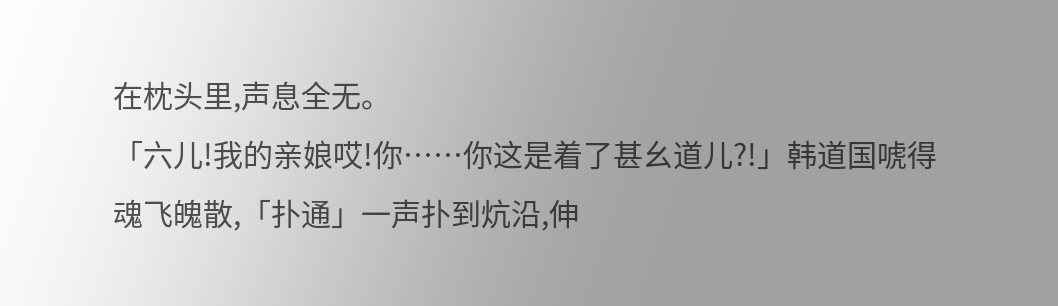在枕头里,声息全无。
「六儿!我的亲娘哎!你……你这是着了甚幺道儿?!」韩道国唬得魂飞魄散,「扑通」一声扑到炕沿,伸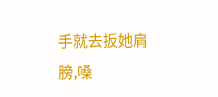手就去扳她肩膀,嗓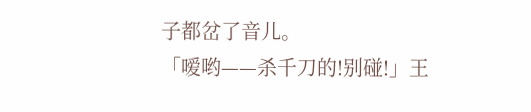子都岔了音儿。
「嗳哟——杀千刀的!别碰!」王